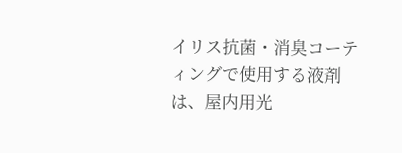イリス抗菌・消臭コーティングで使用する液剤は、屋内用光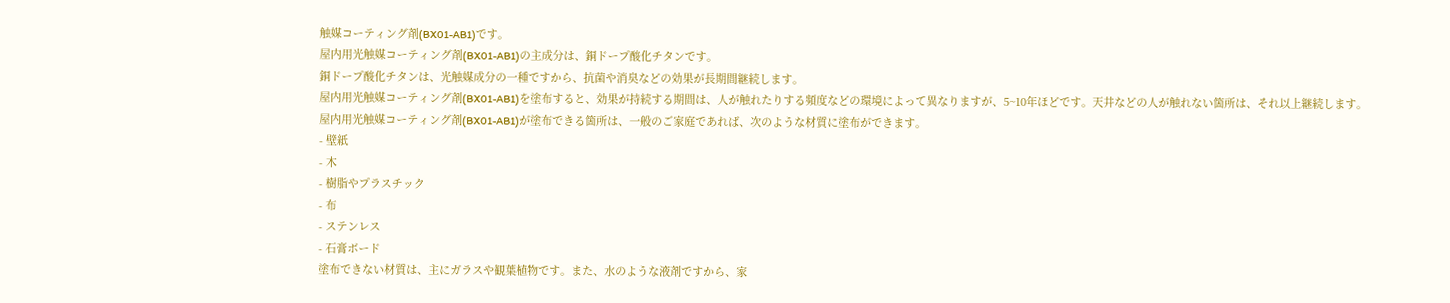触媒コーティング剤(BX01-AB1)です。
屋内用光触媒コーティング剤(BX01-AB1)の主成分は、銅ドープ酸化チタンです。
銅ドープ酸化チタンは、光触媒成分の一種ですから、抗菌や消臭などの効果が長期間継続します。
屋内用光触媒コーティング剤(BX01-AB1)を塗布すると、効果が持続する期間は、人が触れたりする頻度などの環境によって異なりますが、5~10年ほどです。天井などの人が触れない箇所は、それ以上継続します。
屋内用光触媒コーティング剤(BX01-AB1)が塗布できる箇所は、一般のご家庭であれば、次のような材質に塗布ができます。
- 壁紙
- 木
- 樹脂やプラスチック
- 布
- ステンレス
- 石膏ボード
塗布できない材質は、主にガラスや観葉植物です。また、水のような液剤ですから、家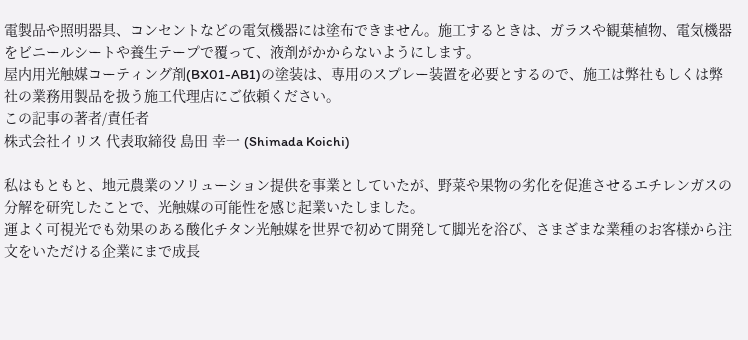電製品や照明器具、コンセントなどの電気機器には塗布できません。施工するときは、ガラスや観葉植物、電気機器をビニールシートや養生テープで覆って、液剤がかからないようにします。
屋内用光触媒コーティング剤(BX01-AB1)の塗装は、専用のスプレー装置を必要とするので、施工は弊社もしくは弊社の業務用製品を扱う施工代理店にご依頼ください。
この記事の著者/責任者
株式会社イリス 代表取締役 島田 幸一 (Shimada Koichi)

私はもともと、地元農業のソリューション提供を事業としていたが、野菜や果物の劣化を促進させるエチレンガスの分解を研究したことで、光触媒の可能性を感じ起業いたしました。
運よく可視光でも効果のある酸化チタン光触媒を世界で初めて開発して脚光を浴び、さまざまな業種のお客様から注文をいただける企業にまで成長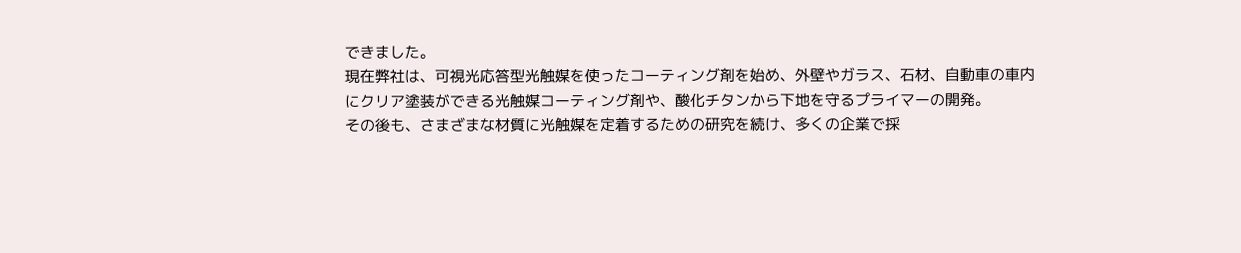できました。
現在弊社は、可視光応答型光触媒を使ったコーティング剤を始め、外壁やガラス、石材、自動車の車内にクリア塗装ができる光触媒コーティング剤や、酸化チタンから下地を守るプライマーの開発。
その後も、さまざまな材質に光触媒を定着するための研究を続け、多くの企業で採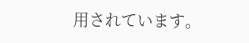用されています。